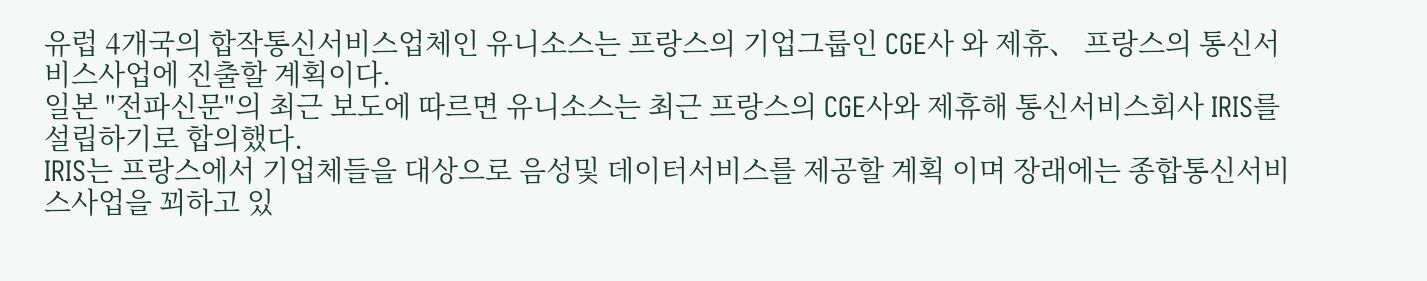유럽 4개국의 합작통신서비스업체인 유니소스는 프랑스의 기업그룹인 CGE사 와 제휴、 프랑스의 통신서비스사업에 진출할 계획이다.
일본 "전파신문"의 최근 보도에 따르면 유니소스는 최근 프랑스의 CGE사와 제휴해 통신서비스회사 IRIS를 설립하기로 합의했다.
IRIS는 프랑스에서 기업체들을 대상으로 음성및 데이터서비스를 제공할 계획 이며 장래에는 종합통신서비스사업을 꾀하고 있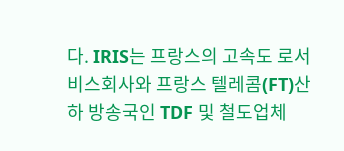다. IRIS는 프랑스의 고속도 로서비스회사와 프랑스 텔레콤(FT)산하 방송국인 TDF 및 철도업체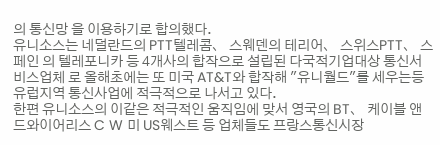의 통신망 을 이용하기로 합의했다.
유니소스는 네덜란드의 PTT텔레콤、 스웨덴의 테리어、 스위스PTT、 스페인 의 텔레포니카 등 4개사의 합작으로 설립된 다국적기업대상 통신서비스업체 로 올해초에는 또 미국 AT&T와 합작해 "유니월드"를 세우는등 유럽지역 통신사업에 적극적으로 나서고 있다.
한편 유니소스의 이같은 적극적인 움직임에 맞서 영국의 BT、 케이블 앤드와이어리스 C W 미 US웨스트 등 업체들도 프랑스통신시장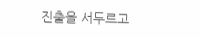진출을 서두르고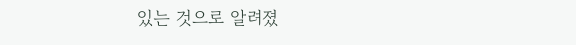있는 것으로 알려졌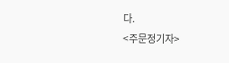다.
<주문정기자>